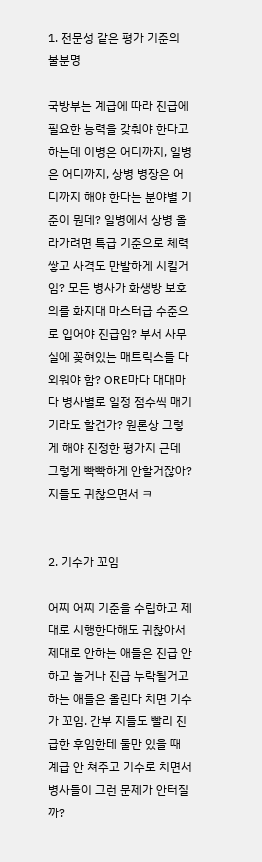1. 전문성 같은 평가 기준의 불분명

국방부는 계급에 따라 진급에 필요한 능력을 갖춰야 한다고 하는데 이병은 어디까지, 일병은 어디까지, 상병 병장은 어디까지 해야 한다는 분야별 기준이 뭔데? 일병에서 상병 올라가려면 특급 기준으로 체력 쌓고 사격도 만발하게 시킬거임? 모든 병사가 화생방 보호의를 화지대 마스터급 수준으로 입어야 진급임? 부서 사무실에 꽂혀있는 매트릭스들 다 외워야 함? ORE마다 대대마다 병사별로 일정 점수씩 매기기라도 할건가? 원론상 그렇게 해야 진정한 평가지 근데 그렇게 빡빡하게 안할거잖아? 지들도 귀찮으면서 ㅋ


2. 기수가 꼬임

어찌 어찌 기준을 수립하고 제대로 시행한다해도 귀찮아서 제대로 안하는 애들은 진급 안하고 놀거나 진급 누락될거고 하는 애들은 올린다 치면 기수가 꼬임. 간부 지들도 빨리 진급한 후임한테 둘만 있을 때 계급 안 쳐주고 기수로 치면서 병사들이 그런 문제가 안터질까?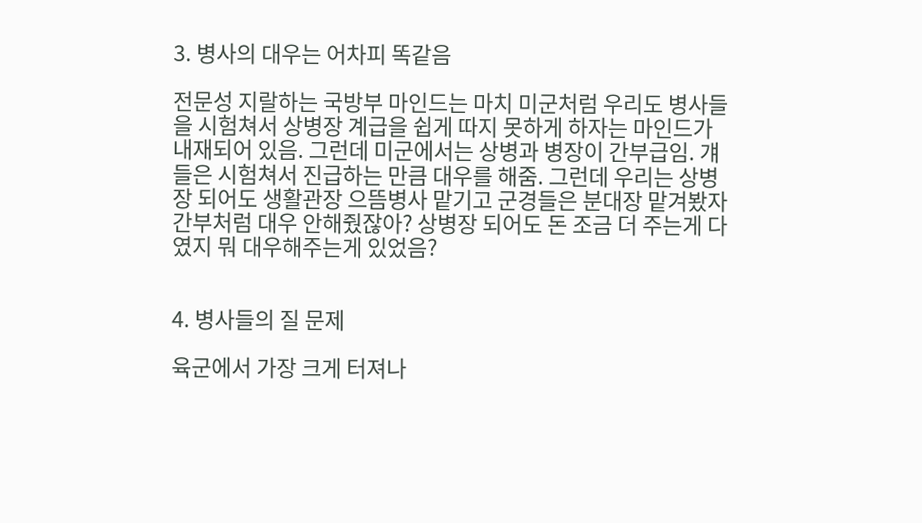3. 병사의 대우는 어차피 똑같음

전문성 지랄하는 국방부 마인드는 마치 미군처럼 우리도 병사들을 시험쳐서 상병장 계급을 쉽게 따지 못하게 하자는 마인드가 내재되어 있음. 그런데 미군에서는 상병과 병장이 간부급임. 걔들은 시험쳐서 진급하는 만큼 대우를 해줌. 그런데 우리는 상병장 되어도 생활관장 으뜸병사 맡기고 군경들은 분대장 맡겨봤자 간부처럼 대우 안해줬잖아? 상병장 되어도 돈 조금 더 주는게 다였지 뭐 대우해주는게 있었음?


4. 병사들의 질 문제

육군에서 가장 크게 터져나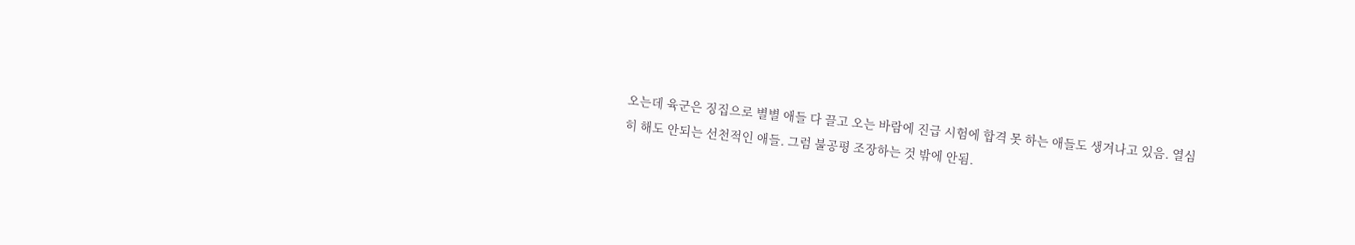오는데 육군은 징집으로 별별 애들 다 끌고 오는 바람에 진급 시험에 합격 못 하는 애들도 생겨나고 있음. 열심히 해도 안되는 선천적인 애들. 그럼 불공평 조장하는 것 밖에 안됨.